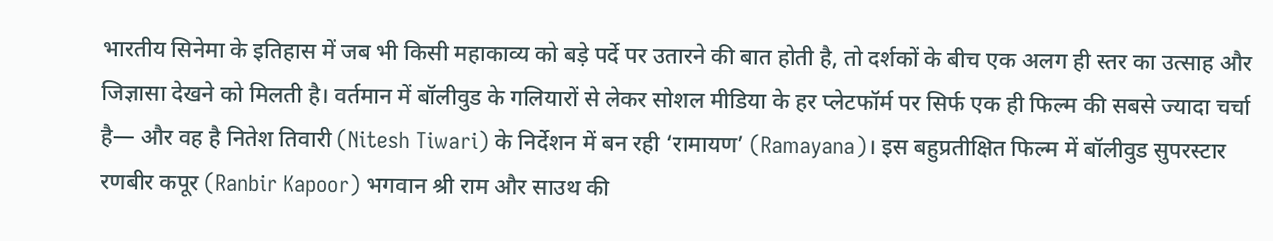भारतीय सिनेमा के इतिहास में जब भी किसी महाकाव्य को बड़े पर्दे पर उतारने की बात होती है, तो दर्शकों के बीच एक अलग ही स्तर का उत्साह और जिज्ञासा देखने को मिलती है। वर्तमान में बॉलीवुड के गलियारों से लेकर सोशल मीडिया के हर प्लेटफॉर्म पर सिर्फ एक ही फिल्म की सबसे ज्यादा चर्चा है— और वह है नितेश तिवारी (Nitesh Tiwari) के निर्देशन में बन रही ‘रामायण’ (Ramayana)। इस बहुप्रतीक्षित फिल्म में बॉलीवुड सुपरस्टार रणबीर कपूर (Ranbir Kapoor) भगवान श्री राम और साउथ की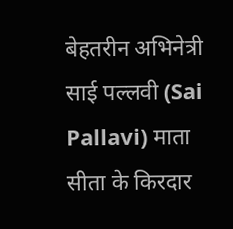बेहतरीन अभिनेत्री साई पल्लवी (Sai Pallavi) माता सीता के किरदार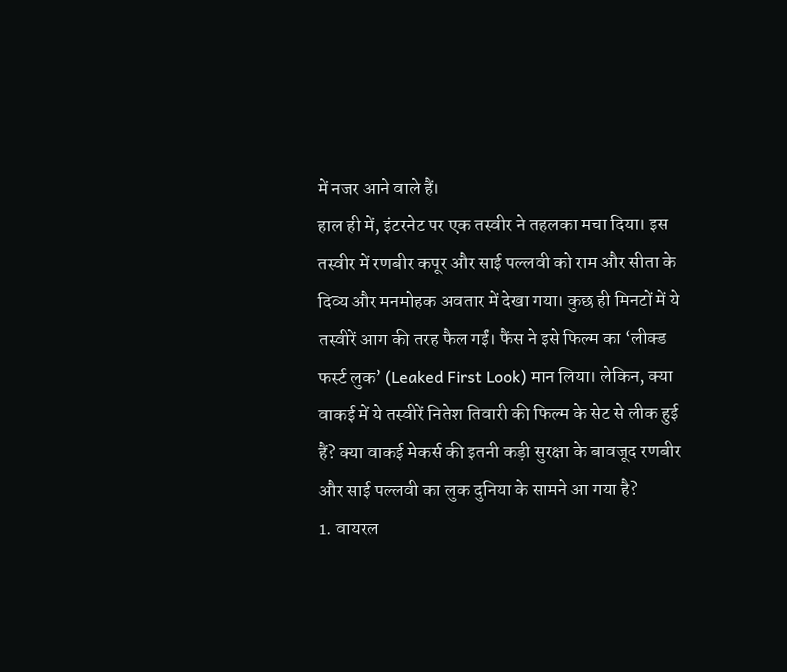में नजर आने वाले हैं।
हाल ही में, इंटरनेट पर एक तस्वीर ने तहलका मचा दिया। इस तस्वीर में रणबीर कपूर और साई पल्लवी को राम और सीता के दिव्य और मनमोहक अवतार में देखा गया। कुछ ही मिनटों में ये तस्वीरें आग की तरह फैल गईं। फैंस ने इसे फिल्म का ‘लीक्ड फर्स्ट लुक’ (Leaked First Look) मान लिया। लेकिन, क्या वाकई में ये तस्वीरें नितेश तिवारी की फिल्म के सेट से लीक हुई हैं? क्या वाकई मेकर्स की इतनी कड़ी सुरक्षा के बावजूद रणबीर और साई पल्लवी का लुक दुनिया के सामने आ गया है?
1. वायरल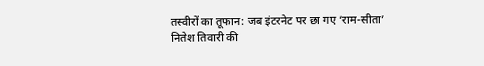तस्वीरों का तूफान: जब इंटरनेट पर छा गए ‘राम-सीता’
नितेश तिवारी की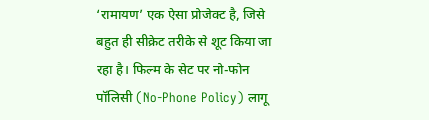‘रामायण’ एक ऐसा प्रोजेक्ट है, जिसे बहुत ही सीक्रेट तरीके से शूट किया जा रहा है। फिल्म के सेट पर नो-फोन पॉलिसी (No-Phone Policy) लागू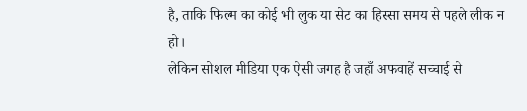है, ताकि फिल्म का कोई भी लुक या सेट का हिस्सा समय से पहले लीक न हो।
लेकिन सोशल मीडिया एक ऐसी जगह है जहाँ अफवाहें सच्चाई से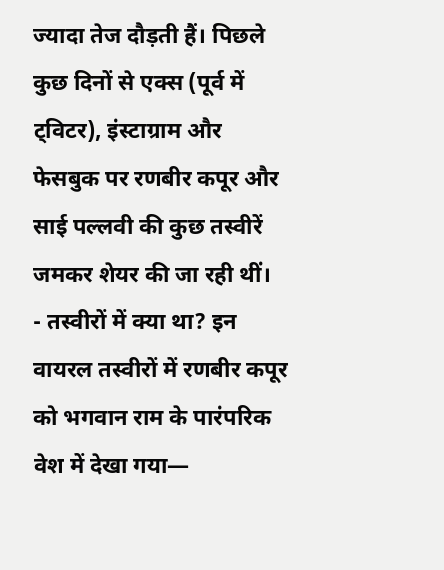ज्यादा तेज दौड़ती हैं। पिछले कुछ दिनों से एक्स (पूर्व में ट्विटर), इंस्टाग्राम और फेसबुक पर रणबीर कपूर और साई पल्लवी की कुछ तस्वीरें जमकर शेयर की जा रही थीं।
- तस्वीरों में क्या था? इन वायरल तस्वीरों में रणबीर कपूर को भगवान राम के पारंपरिक वेश में देखा गया—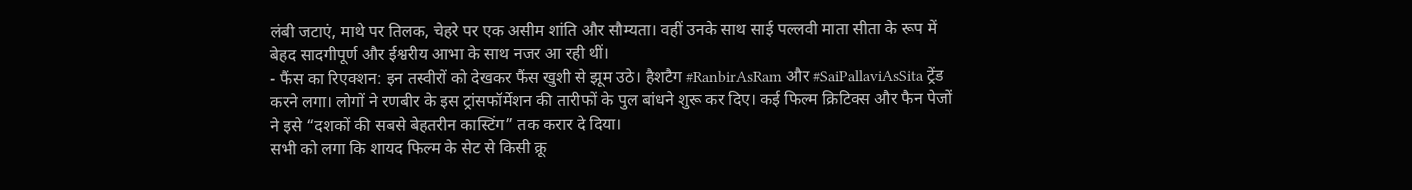लंबी जटाएं, माथे पर तिलक, चेहरे पर एक असीम शांति और सौम्यता। वहीं उनके साथ साई पल्लवी माता सीता के रूप में बेहद सादगीपूर्ण और ईश्वरीय आभा के साथ नजर आ रही थीं।
- फैंस का रिएक्शन: इन तस्वीरों को देखकर फैंस खुशी से झूम उठे। हैशटैग #RanbirAsRam और #SaiPallaviAsSita ट्रेंड करने लगा। लोगों ने रणबीर के इस ट्रांसफॉर्मेशन की तारीफों के पुल बांधने शुरू कर दिए। कई फिल्म क्रिटिक्स और फैन पेजों ने इसे “दशकों की सबसे बेहतरीन कास्टिंग” तक करार दे दिया।
सभी को लगा कि शायद फिल्म के सेट से किसी क्रू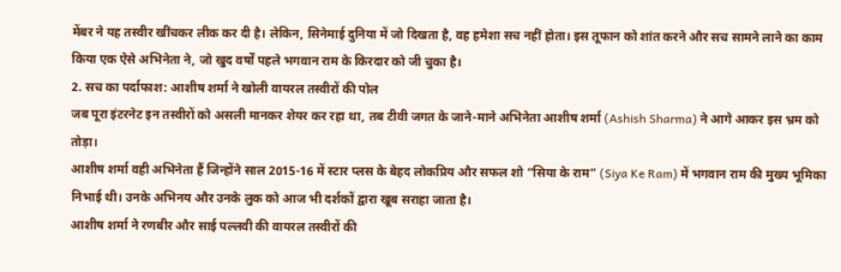मेंबर ने यह तस्वीर खींचकर लीक कर दी है। लेकिन, सिनेमाई दुनिया में जो दिखता है, वह हमेशा सच नहीं होता। इस तूफान को शांत करने और सच सामने लाने का काम किया एक ऐसे अभिनेता ने, जो खुद वर्षों पहले भगवान राम के किरदार को जी चुका है।
2. सच का पर्दाफाश: आशीष शर्मा ने खोली वायरल तस्वीरों की पोल
जब पूरा इंटरनेट इन तस्वीरों को असली मानकर शेयर कर रहा था, तब टीवी जगत के जाने-माने अभिनेता आशीष शर्मा (Ashish Sharma) ने आगे आकर इस भ्रम को तोड़ा।
आशीष शर्मा वही अभिनेता हैं जिन्होंने साल 2015-16 में स्टार प्लस के बेहद लोकप्रिय और सफल शो “सिया के राम” (Siya Ke Ram) में भगवान राम की मुख्य भूमिका निभाई थी। उनके अभिनय और उनके लुक को आज भी दर्शकों द्वारा खूब सराहा जाता है।
आशीष शर्मा ने रणबीर और साई पल्लवी की वायरल तस्वीरों की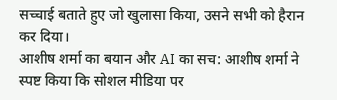सच्चाई बताते हुए जो खुलासा किया, उसने सभी को हैरान कर दिया।
आशीष शर्मा का बयान और AI का सच: आशीष शर्मा ने स्पष्ट किया कि सोशल मीडिया पर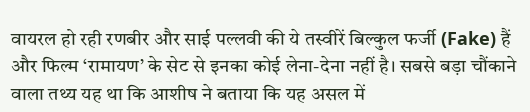वायरल हो रही रणबीर और साई पल्लवी की ये तस्वीरें बिल्कुल फर्जी (Fake) हैं और फिल्म ‘रामायण’ के सेट से इनका कोई लेना-देना नहीं है। सबसे बड़ा चौंकाने वाला तथ्य यह था कि आशीष ने बताया कि यह असल में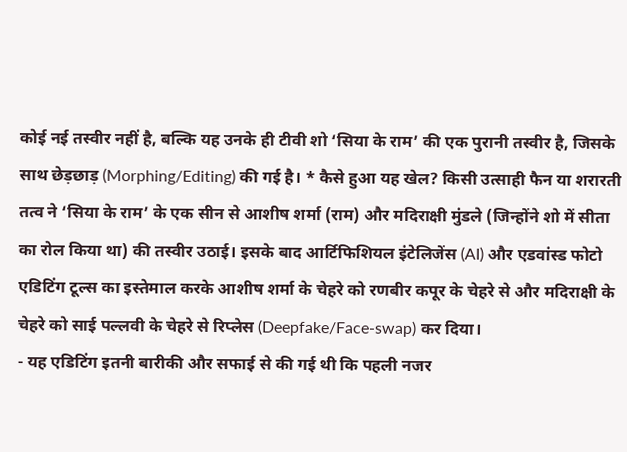कोई नई तस्वीर नहीं है, बल्कि यह उनके ही टीवी शो ‘सिया के राम’ की एक पुरानी तस्वीर है, जिसके साथ छेड़छाड़ (Morphing/Editing) की गई है। * कैसे हुआ यह खेल? किसी उत्साही फैन या शरारती तत्व ने ‘सिया के राम’ के एक सीन से आशीष शर्मा (राम) और मदिराक्षी मुंडले (जिन्होंने शो में सीता का रोल किया था) की तस्वीर उठाई। इसके बाद आर्टिफिशियल इंटेलिजेंस (AI) और एडवांस्ड फोटो एडिटिंग टूल्स का इस्तेमाल करके आशीष शर्मा के चेहरे को रणबीर कपूर के चेहरे से और मदिराक्षी के चेहरे को साई पल्लवी के चेहरे से रिप्लेस (Deepfake/Face-swap) कर दिया।
- यह एडिटिंग इतनी बारीकी और सफाई से की गई थी कि पहली नजर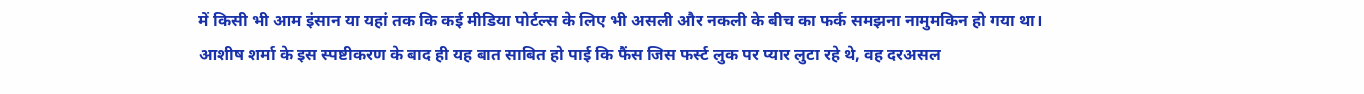में किसी भी आम इंसान या यहां तक कि कई मीडिया पोर्टल्स के लिए भी असली और नकली के बीच का फर्क समझना नामुमकिन हो गया था।
आशीष शर्मा के इस स्पष्टीकरण के बाद ही यह बात साबित हो पाई कि फैंस जिस फर्स्ट लुक पर प्यार लुटा रहे थे, वह दरअसल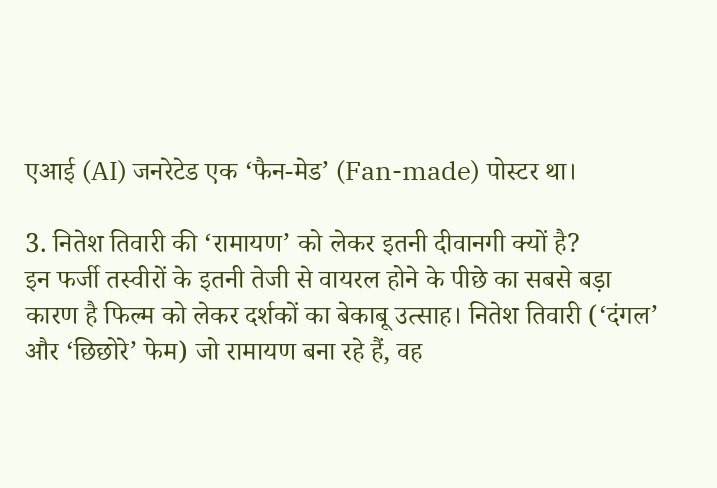एआई (AI) जनरेटेड एक ‘फैन-मेड’ (Fan-made) पोस्टर था।

3. नितेश तिवारी की ‘रामायण’ को लेकर इतनी दीवानगी क्यों है?
इन फर्जी तस्वीरों के इतनी तेजी से वायरल होने के पीछे का सबसे बड़ा कारण है फिल्म को लेकर दर्शकों का बेकाबू उत्साह। नितेश तिवारी (‘दंगल’ और ‘छिछोरे’ फेम) जो रामायण बना रहे हैं, वह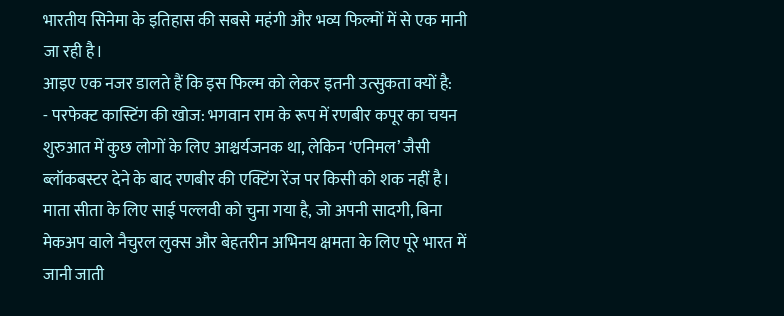भारतीय सिनेमा के इतिहास की सबसे महंगी और भव्य फिल्मों में से एक मानी जा रही है।
आइए एक नजर डालते हैं कि इस फिल्म को लेकर इतनी उत्सुकता क्यों है:
- परफेक्ट कास्टिंग की खोज: भगवान राम के रूप में रणबीर कपूर का चयन शुरुआत में कुछ लोगों के लिए आश्चर्यजनक था, लेकिन ‘एनिमल’ जैसी ब्लॉकबस्टर देने के बाद रणबीर की एक्टिंग रेंज पर किसी को शक नहीं है। माता सीता के लिए साई पल्लवी को चुना गया है, जो अपनी सादगी, बिना मेकअप वाले नैचुरल लुक्स और बेहतरीन अभिनय क्षमता के लिए पूरे भारत में जानी जाती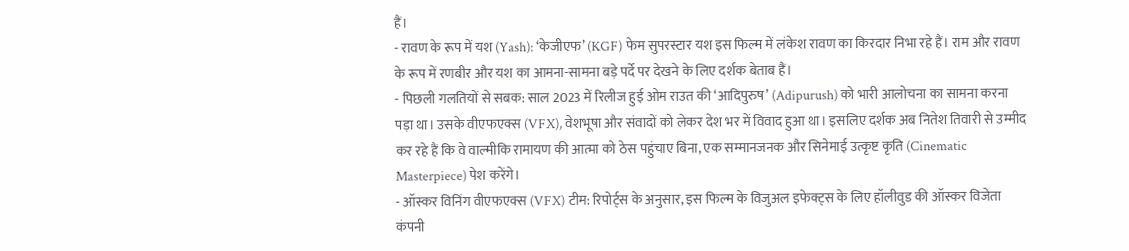हैं।
- रावण के रूप में यश (Yash): ‘केजीएफ’ (KGF) फेम सुपरस्टार यश इस फिल्म में लंकेश रावण का किरदार निभा रहे हैं। राम और रावण के रूप में रणबीर और यश का आमना-सामना बड़े पर्दे पर देखने के लिए दर्शक बेताब हैं।
- पिछली गलतियों से सबक: साल 2023 में रिलीज हुई ओम राउत की ‘आदिपुरुष’ (Adipurush) को भारी आलोचना का सामना करना पड़ा था। उसके वीएफएक्स (VFX), वेशभूषा और संवादों को लेकर देश भर में विवाद हुआ था। इसलिए दर्शक अब नितेश तिवारी से उम्मीद कर रहे हैं कि वे वाल्मीकि रामायण की आत्मा को ठेस पहुंचाए बिना, एक सम्मानजनक और सिनेमाई उत्कृष्ट कृति (Cinematic Masterpiece) पेश करेंगे।
- ऑस्कर विनिंग वीएफएक्स (VFX) टीम: रिपोर्ट्स के अनुसार, इस फिल्म के विजुअल इफेक्ट्स के लिए हॉलीवुड की ऑस्कर विजेता कंपनी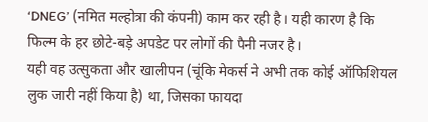‘DNEG’ (नमित मल्होत्रा की कंपनी) काम कर रही है। यही कारण है कि फिल्म के हर छोटे-बड़े अपडेट पर लोगों की पैनी नजर है।
यही वह उत्सुकता और खालीपन (चूंकि मेकर्स ने अभी तक कोई ऑफिशियल लुक जारी नहीं किया है) था, जिसका फायदा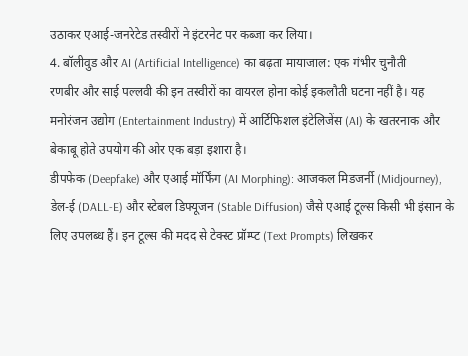उठाकर एआई-जनरेटेड तस्वीरों ने इंटरनेट पर कब्जा कर लिया।
4. बॉलीवुड और AI (Artificial Intelligence) का बढ़ता मायाजाल: एक गंभीर चुनौती
रणबीर और साई पल्लवी की इन तस्वीरों का वायरल होना कोई इकलौती घटना नहीं है। यह मनोरंजन उद्योग (Entertainment Industry) में आर्टिफिशल इंटेलिजेंस (AI) के खतरनाक और बेकाबू होते उपयोग की ओर एक बड़ा इशारा है।
डीपफेक (Deepfake) और एआई मॉर्फिंग (AI Morphing): आजकल मिडजर्नी (Midjourney), डेल-ई (DALL-E) और स्टेबल डिफ्यूजन (Stable Diffusion) जैसे एआई टूल्स किसी भी इंसान के लिए उपलब्ध हैं। इन टूल्स की मदद से टेक्स्ट प्रॉम्प्ट (Text Prompts) लिखकर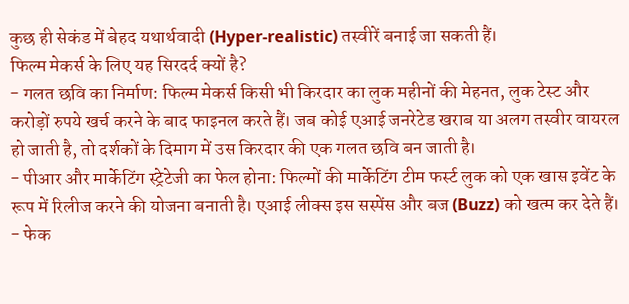कुछ ही सेकंड में बेहद यथार्थवादी (Hyper-realistic) तस्वीरें बनाई जा सकती हैं।
फिल्म मेकर्स के लिए यह सिरदर्द क्यों है?
- गलत छवि का निर्माण: फिल्म मेकर्स किसी भी किरदार का लुक महीनों की मेहनत, लुक टेस्ट और करोड़ों रुपये खर्च करने के बाद फाइनल करते हैं। जब कोई एआई जनरेटेड खराब या अलग तस्वीर वायरल हो जाती है, तो दर्शकों के दिमाग में उस किरदार की एक गलत छवि बन जाती है।
- पीआर और मार्केटिंग स्ट्रेटेजी का फेल होना: फिल्मों की मार्केटिंग टीम फर्स्ट लुक को एक खास इवेंट के रूप में रिलीज करने की योजना बनाती है। एआई लीक्स इस सस्पेंस और बज (Buzz) को खत्म कर देते हैं।
- फेक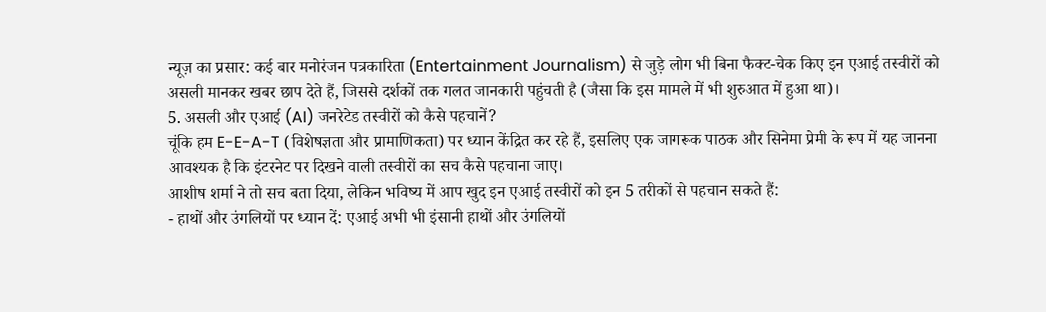न्यूज़ का प्रसार: कई बार मनोरंजन पत्रकारिता (Entertainment Journalism) से जुड़े लोग भी बिना फैक्ट-चेक किए इन एआई तस्वीरों को असली मानकर खबर छाप देते हैं, जिससे दर्शकों तक गलत जानकारी पहुंचती है (जैसा कि इस मामले में भी शुरुआत में हुआ था)।
5. असली और एआई (AI) जनरेटेड तस्वीरों को कैसे पहचानें?
चूंकि हम E-E-A-T (विशेषज्ञता और प्रामाणिकता) पर ध्यान केंद्रित कर रहे हैं, इसलिए एक जागरूक पाठक और सिनेमा प्रेमी के रूप में यह जानना आवश्यक है कि इंटरनेट पर दिखने वाली तस्वीरों का सच कैसे पहचाना जाए।
आशीष शर्मा ने तो सच बता दिया, लेकिन भविष्य में आप खुद इन एआई तस्वीरों को इन 5 तरीकों से पहचान सकते हैं:
- हाथों और उंगलियों पर ध्यान दें: एआई अभी भी इंसानी हाथों और उंगलियों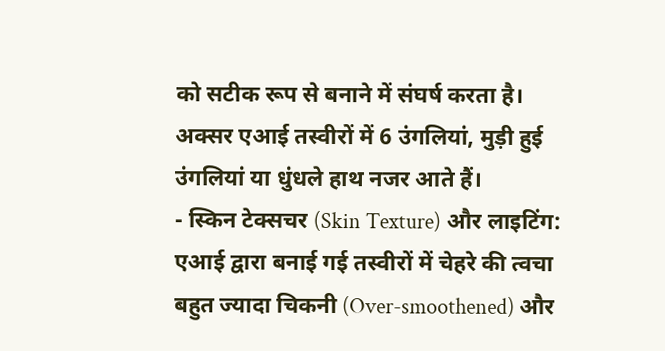को सटीक रूप से बनाने में संघर्ष करता है। अक्सर एआई तस्वीरों में 6 उंगलियां, मुड़ी हुई उंगलियां या धुंधले हाथ नजर आते हैं।
- स्किन टेक्सचर (Skin Texture) और लाइटिंग: एआई द्वारा बनाई गई तस्वीरों में चेहरे की त्वचा बहुत ज्यादा चिकनी (Over-smoothened) और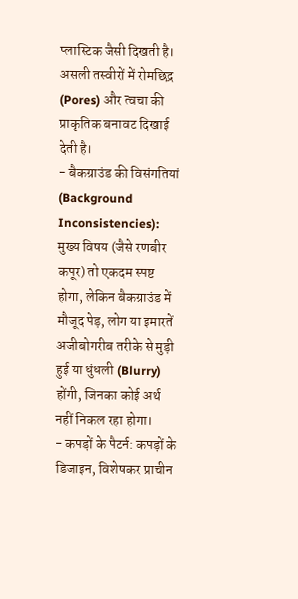प्लास्टिक जैसी दिखती है। असली तस्वीरों में रोमछिद्र (Pores) और त्वचा की प्राकृतिक बनावट दिखाई देती है।
- बैकग्राउंड की विसंगतियां (Background Inconsistencies): मुख्य विषय (जैसे रणबीर कपूर) तो एकदम स्पष्ट होगा, लेकिन बैकग्राउंड में मौजूद पेड़, लोग या इमारतें अजीबोगरीब तरीके से मुड़ी हुई या धुंधली (Blurry) होंगी, जिनका कोई अर्थ नहीं निकल रहा होगा।
- कपड़ों के पैटर्न: कपड़ों के डिजाइन, विशेषकर प्राचीन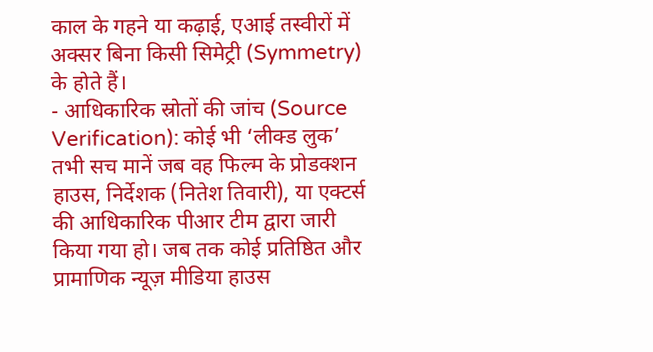काल के गहने या कढ़ाई, एआई तस्वीरों में अक्सर बिना किसी सिमेट्री (Symmetry) के होते हैं।
- आधिकारिक स्रोतों की जांच (Source Verification): कोई भी ‘लीक्ड लुक’ तभी सच मानें जब वह फिल्म के प्रोडक्शन हाउस, निर्देशक (नितेश तिवारी), या एक्टर्स की आधिकारिक पीआर टीम द्वारा जारी किया गया हो। जब तक कोई प्रतिष्ठित और प्रामाणिक न्यूज़ मीडिया हाउस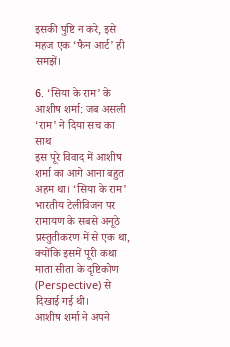इसकी पुष्टि न करे, इसे महज एक ‘फैन आर्ट’ ही समझें।

6. ‘सिया के राम’ के आशीष शर्मा: जब असली ‘राम’ ने दिया सच का साथ
इस पूरे विवाद में आशीष शर्मा का आगे आना बहुत अहम था। ‘सिया के राम’ भारतीय टेलीविजन पर रामायण के सबसे अनूठे प्रस्तुतीकरण में से एक था, क्योंकि इसमें पूरी कथा माता सीता के दृष्टिकोण (Perspective) से दिखाई गई थी।
आशीष शर्मा ने अपने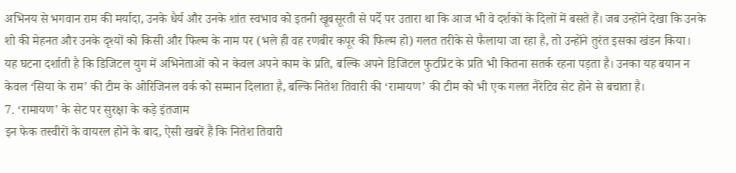अभिनय से भगवान राम की मर्यादा, उनके धैर्य और उनके शांत स्वभाव को इतनी खूबसूरती से पर्दे पर उतारा था कि आज भी वे दर्शकों के दिलों में बसते हैं। जब उन्होंने देखा कि उनके शो की मेहनत और उनके दृश्यों को किसी और फिल्म के नाम पर (भले ही वह रणबीर कपूर की फिल्म हो) गलत तरीके से फैलाया जा रहा है, तो उन्होंने तुरंत इसका खंडन किया।
यह घटना दर्शाती है कि डिजिटल युग में अभिनेताओं को न केवल अपने काम के प्रति, बल्कि अपने डिजिटल फुटप्रिंट के प्रति भी कितना सतर्क रहना पड़ता है। उनका यह बयान न केवल ‘सिया के राम’ की टीम के ओरिजिनल वर्क को सम्मान दिलाता है, बल्कि नितेश तिवारी की ‘रामायण’ की टीम को भी एक गलत नैरेटिव सेट होने से बचाता है।
7. ‘रामायण’ के सेट पर सुरक्षा के कड़े इंतजाम
इन फेक तस्वीरों के वायरल होने के बाद, ऐसी खबरें हैं कि नितेश तिवारी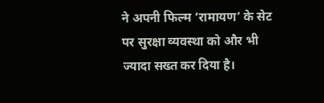ने अपनी फिल्म ‘रामायण’ के सेट पर सुरक्षा व्यवस्था को और भी ज्यादा सख्त कर दिया है।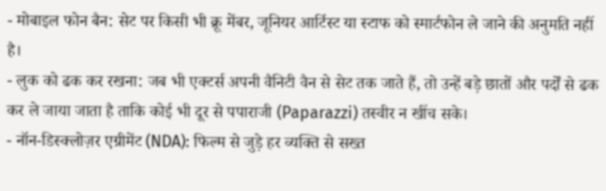- मोबाइल फोन बैन: सेट पर किसी भी क्रू मेंबर, जूनियर आर्टिस्ट या स्टाफ को स्मार्टफोन ले जाने की अनुमति नहीं है।
- लुक को ढक कर रखना: जब भी एक्टर्स अपनी वैनिटी वैन से सेट तक जाते हैं, तो उन्हें बड़े छातों और पर्दों से ढक कर ले जाया जाता है ताकि कोई भी दूर से पपाराजी (Paparazzi) तस्वीर न खींच सके।
- नॉन-डिस्क्लोज़र एग्रीमेंट (NDA): फिल्म से जुड़े हर व्यक्ति से सख्त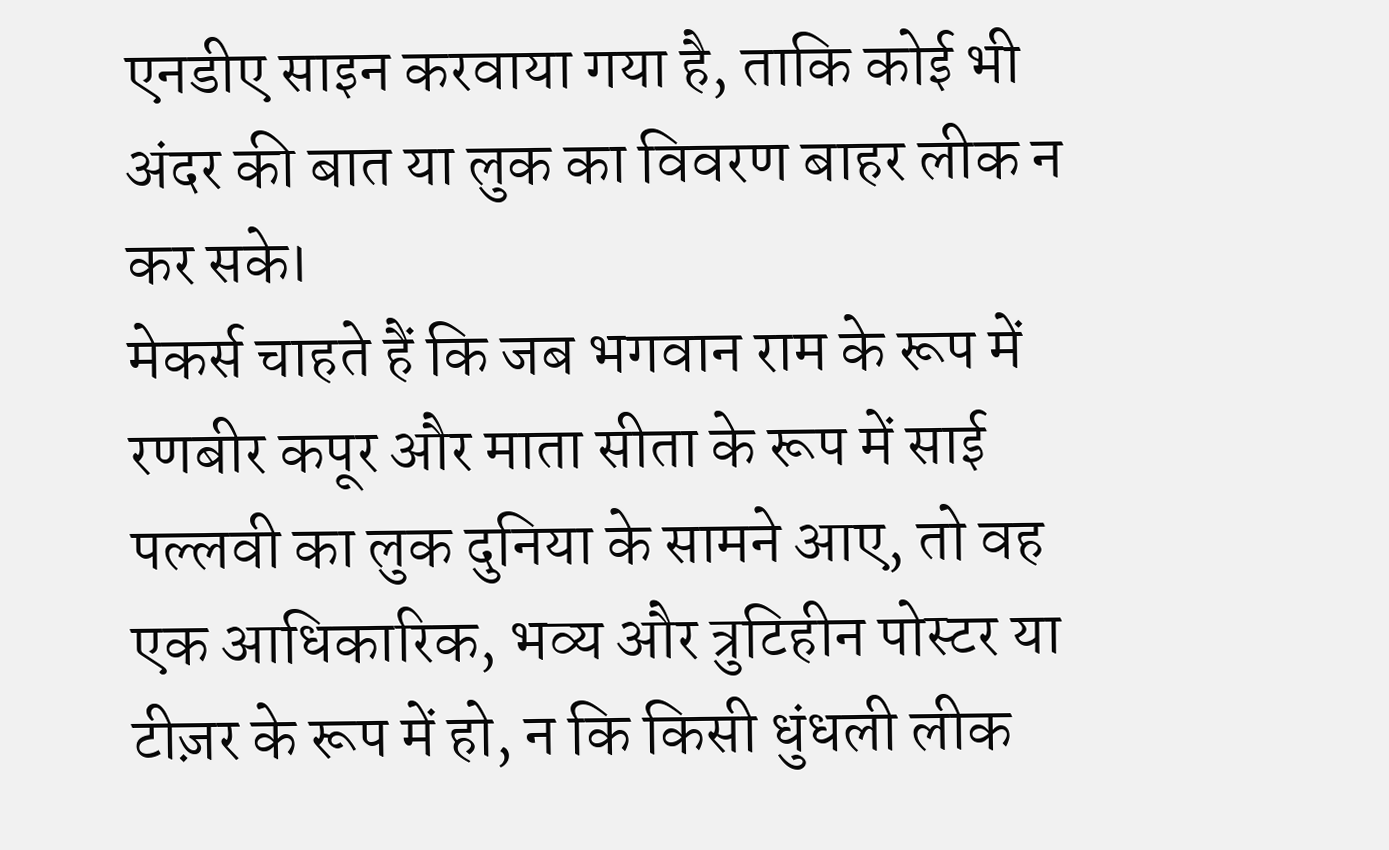एनडीए साइन करवाया गया है, ताकि कोई भी अंदर की बात या लुक का विवरण बाहर लीक न कर सके।
मेकर्स चाहते हैं कि जब भगवान राम के रूप में रणबीर कपूर और माता सीता के रूप में साई पल्लवी का लुक दुनिया के सामने आए, तो वह एक आधिकारिक, भव्य और त्रुटिहीन पोस्टर या टीज़र के रूप में हो, न कि किसी धुंधली लीक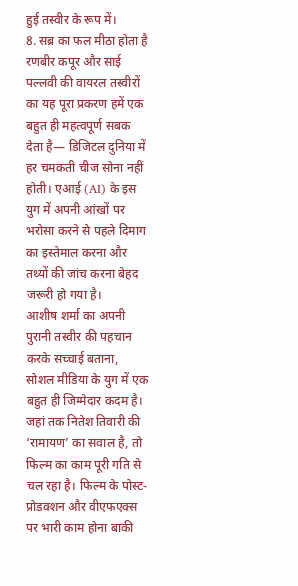हुई तस्वीर के रूप में।
8. सब्र का फल मीठा होता है
रणबीर कपूर और साई पल्लवी की वायरल तस्वीरों का यह पूरा प्रकरण हमें एक बहुत ही महत्वपूर्ण सबक देता है— डिजिटल दुनिया में हर चमकती चीज सोना नहीं होती। एआई (AI) के इस युग में अपनी आंखों पर भरोसा करने से पहले दिमाग का इस्तेमाल करना और तथ्यों की जांच करना बेहद जरूरी हो गया है।
आशीष शर्मा का अपनी पुरानी तस्वीर की पहचान करके सच्चाई बताना, सोशल मीडिया के युग में एक बहुत ही जिम्मेदार कदम है। जहां तक नितेश तिवारी की ‘रामायण’ का सवाल है, तो फिल्म का काम पूरी गति से चल रहा है। फिल्म के पोस्ट-प्रोडक्शन और वीएफएक्स पर भारी काम होना बाकी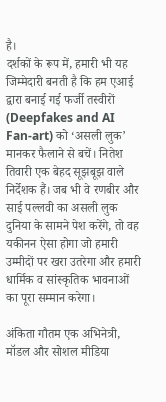है।
दर्शकों के रूप में, हमारी भी यह जिम्मेदारी बनती है कि हम एआई द्वारा बनाई गई फर्जी तस्वीरों (Deepfakes and AI Fan-art) को ‘असली लुक’ मानकर फैलाने से बचें। नितेश तिवारी एक बेहद सूझबूझ वाले निर्देशक हैं। जब भी वे रणबीर और साई पल्लवी का असली लुक दुनिया के सामने पेश करेंगे, तो वह यकीनन ऐसा होगा जो हमारी उम्मीदों पर खरा उतरेगा और हमारी धार्मिक व सांस्कृतिक भावनाओं का पूरा सम्मान करेगा।

अंकिता गौतम एक अभिनेत्री, मॉडल और सोशल मीडिया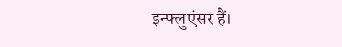इन्फ्लुएंसर हैं।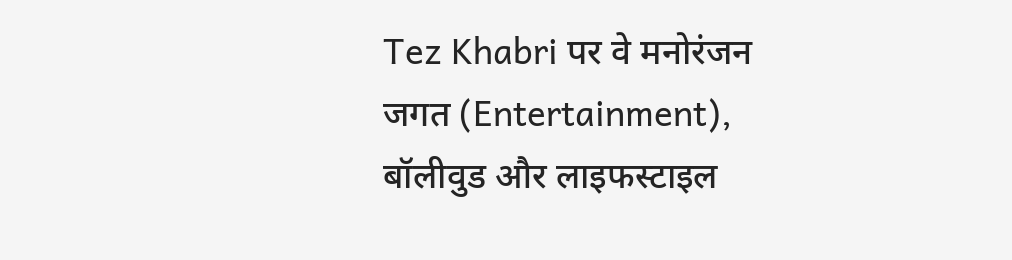Tez Khabri पर वे मनोरंजन जगत (Entertainment), बॉलीवुड और लाइफस्टाइल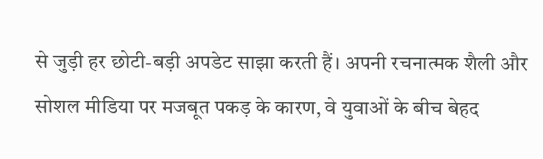से जुड़ी हर छोटी-बड़ी अपडेट साझा करती हैं। अपनी रचनात्मक शैली और सोशल मीडिया पर मजबूत पकड़ के कारण, वे युवाओं के बीच बेहद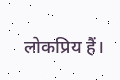लोकप्रिय हैं।